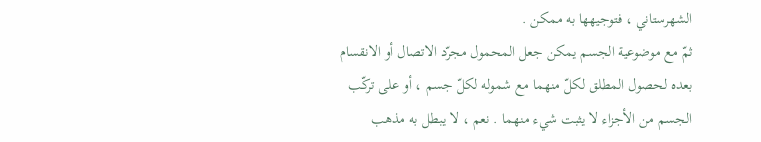الشهرستاني ، فتوجيهها به ممكن .
ثمّ مع موضوعية الجسم يمكن جعل المحمول مجرّد الاتصال أو الانقسام بعده لحصول المطلق لكلّ منهما مع شموله لكلّ جسم ، أو على تركّب الجسم من الأجزاء لا يثبت شيء منهما . نعم ، لا يبطل به مذهب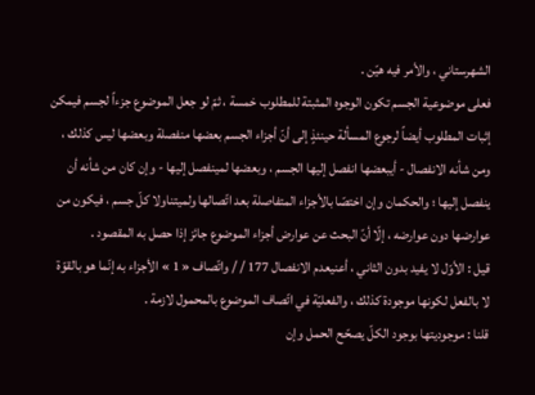الشهرستاني ، والأمر فيه هيّن .
فعلى موضوعية الجسم تكون الوجوه المثبتة للمطلوب خمسة ، ثمّ لو جعل الموضوع جزءاً لجسم فيمكن إثبات المطلوب أيضاً لرجوع المسألة حينئذٍ إلى أنّ أجزاء الجسم بعضها منفصلة وبعضها ليس كذلك ، ومن شأنه الانفصال - أيبعضها انفصل إليها الجسم ، وبعضها لمينفصل إليها - وإن كان من شأنه أن ينفصل إليها ؛ والحكمان وإن اختصّا بالأجزاء المتفاصلة بعد اتّصالها ولميتناولا كلّ جسم ، فيكون من عوارضها دون عوارضه ، إلّا أنّ البحث عن عوارض أجزاء الموضوع جائز إذا حصل به المقصود .
قيل : الأوّل لا يفيد بدون الثاني ، أعنيعدم الانفصال 177 / / واتّصاف « 1 » الأجزاء به إنّما هو بالقوّة لا بالفعل لكونها موجودة كذلك ، والفعليّة في اتّصاف الموضوع بالمحمول لازمة .
قلنا : موجوديتها بوجود الكلّ يصحّح الحمل وإن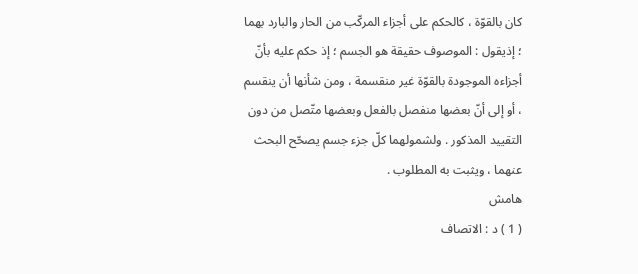كان بالقوّة ، كالحكم على أجزاء المركّب من الحار والبارد بهما ؛ إذيقول : الموصوف حقيقة هو الجسم ؛ إذ حكم عليه بأنّ أجزاءه الموجودة بالقوّة غير منقسمة ، ومن شأنها أن ينقسم ، أو إلى أنّ بعضها منفصل بالفعل وبعضها متّصل من دون التقييد المذكور . ولشمولهما كلّ جزء جسم يصحّح البحث عنهما ، ويثبت به المطلوب .
هامش
( 1 ) د : الاتصاف